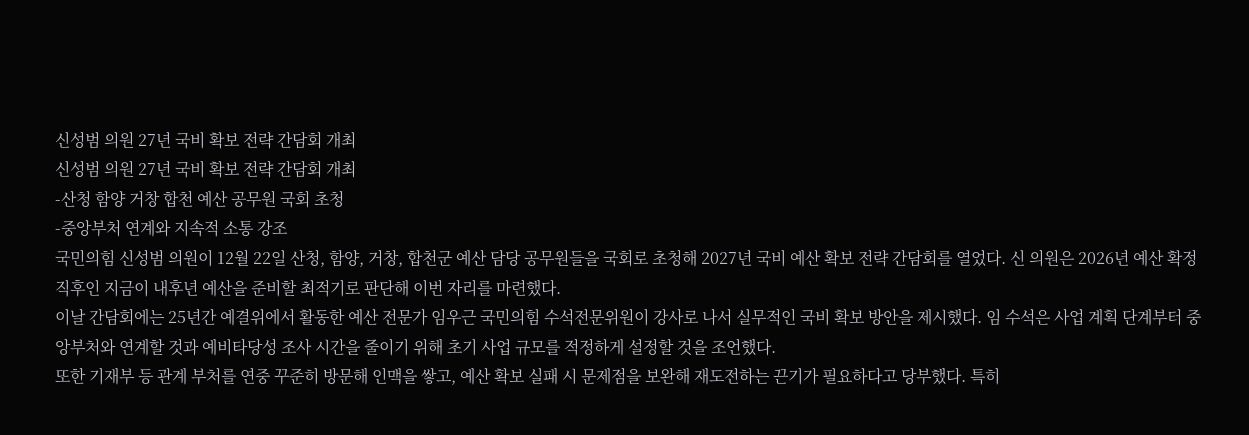신성범 의원 27년 국비 확보 전략 간담회 개최
신성범 의원 27년 국비 확보 전략 간담회 개최
-산청 함양 거창 합천 예산 공무원 국회 초청
-중앙부처 연계와 지속적 소통 강조
국민의힘 신성범 의원이 12월 22일 산청, 함양, 거창, 합천군 예산 담당 공무원들을 국회로 초청해 2027년 국비 예산 확보 전략 간담회를 열었다. 신 의원은 2026년 예산 확정 직후인 지금이 내후년 예산을 준비할 최적기로 판단해 이번 자리를 마련했다.
이날 간담회에는 25년간 예결위에서 활동한 예산 전문가 임우근 국민의힘 수석전문위원이 강사로 나서 실무적인 국비 확보 방안을 제시했다. 임 수석은 사업 계획 단계부터 중앙부처와 연계할 것과 예비타당성 조사 시간을 줄이기 위해 초기 사업 규모를 적정하게 설정할 것을 조언했다.
또한 기재부 등 관계 부처를 연중 꾸준히 방문해 인맥을 쌓고, 예산 확보 실패 시 문제점을 보완해 재도전하는 끈기가 필요하다고 당부했다. 특히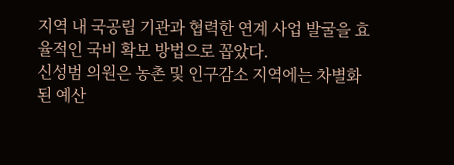지역 내 국공립 기관과 협력한 연계 사업 발굴을 효율적인 국비 확보 방법으로 꼽았다.
신성범 의원은 농촌 및 인구감소 지역에는 차별화된 예산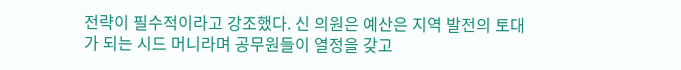전략이 필수적이라고 강조했다. 신 의원은 예산은 지역 발전의 토대가 되는 시드 머니라며 공무원들이 열정을 갖고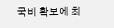국비 확보에 최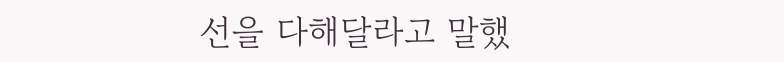선을 다해달라고 말했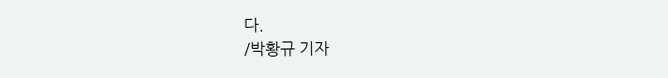다.
/박황규 기자